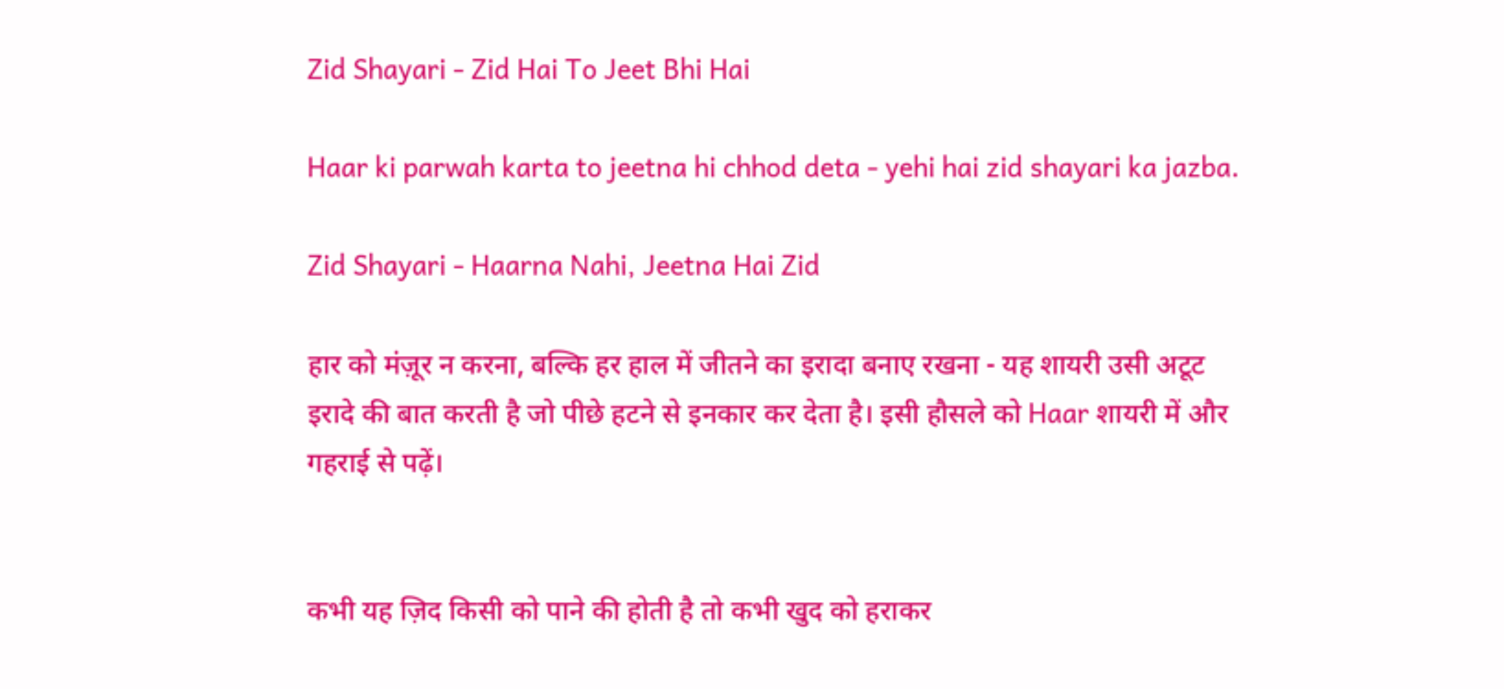Zid Shayari - Zid Hai To Jeet Bhi Hai

Haar ki parwah karta to jeetna hi chhod deta - yehi hai zid shayari ka jazba.

Zid Shayari - Haarna Nahi, Jeetna Hai Zid

हार को मंज़ूर न करना, बल्कि हर हाल में जीतने का इरादा बनाए रखना - यह शायरी उसी अटूट इरादे की बात करती है जो पीछे हटने से इनकार कर देता है। इसी हौसले को Haar शायरी में और गहराई से पढ़ें।


कभी यह ज़िद किसी को पाने की होती है तो कभी खुद को हराकर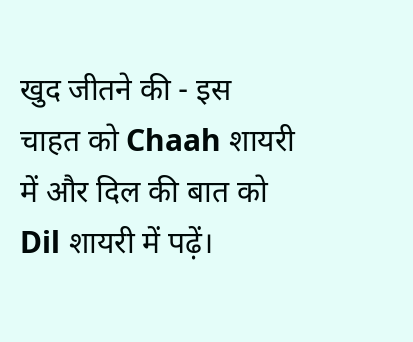खुद जीतने की - इस चाहत को Chaah शायरी में और दिल की बात को Dil शायरी में पढ़ें।